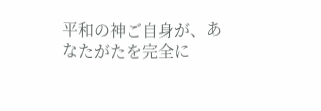平和の神ご自身が、あなたがたを完全に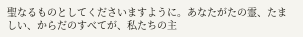聖なるものとしてくださいますように。あなたがたの霊、たましい、からだのすべてが、私たちの主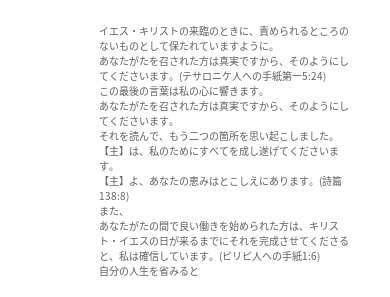イエス・キリストの来臨のときに、責められるところのないものとして保たれていますように。
あなたがたを召された方は真実ですから、そのようにしてくださいます。(テサロニケ人への手紙第一5:24)
この最後の言葉は私の心に響きます。
あなたがたを召された方は真実ですから、そのようにしてくださいます。
それを読んで、もう二つの箇所を思い起こしました。
【主】は、私のためにすべてを成し遂げてくださいます。
【主】よ、あなたの恵みはとこしえにあります。(詩篇138:8)
また、
あなたがたの間で良い働きを始められた方は、キリスト・イエスの日が来るまでにそれを完成させてくださると、私は確信しています。(ピリピ人への手紙1:6)
自分の人生を省みると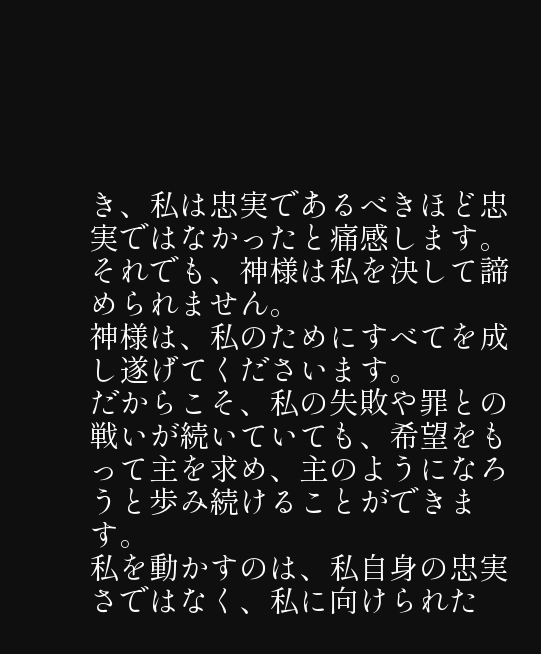き、私は忠実であるべきほど忠実ではなかったと痛感します。
それでも、神様は私を決して諦められません。
神様は、私のためにすべてを成し遂げてくださいます。
だからこそ、私の失敗や罪との戦いが続いていても、希望をもって主を求め、主のようになろうと歩み続けることができます。
私を動かすのは、私自身の忠実さではなく、私に向けられた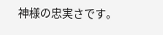神様の忠実さです。